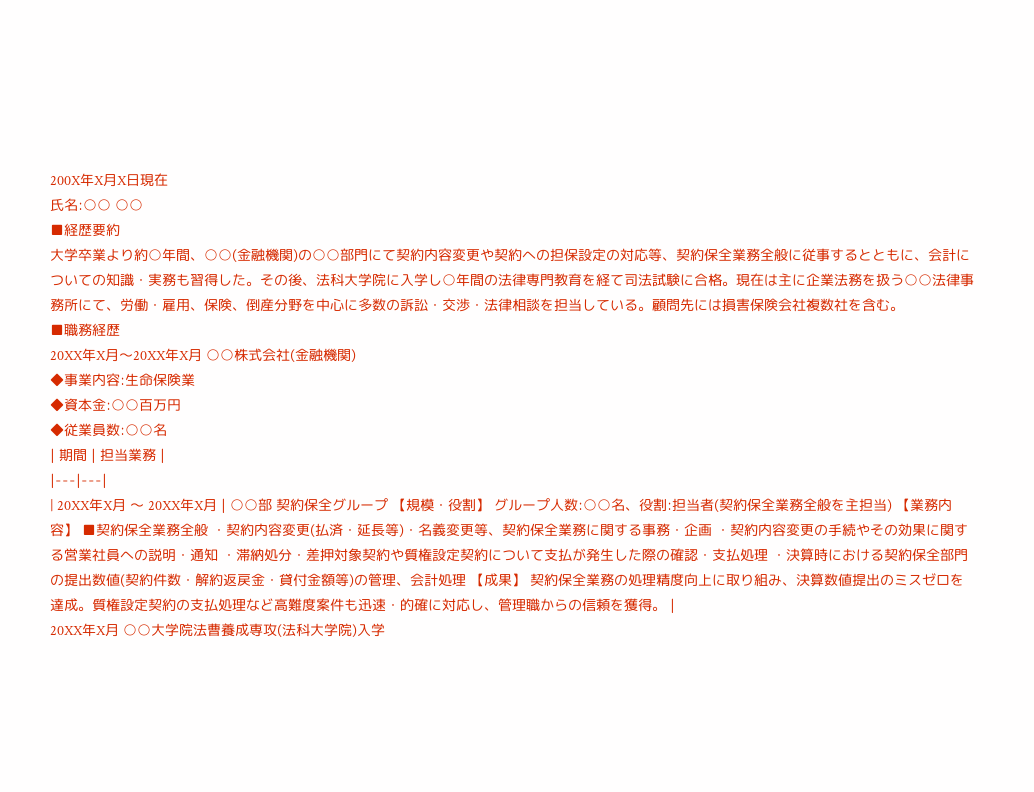200X年X月X日現在
氏名:○○ ○○
■経歴要約
大学卒業より約○年間、○○(金融機関)の○○部門にて契約内容変更や契約への担保設定の対応等、契約保全業務全般に従事するとともに、会計についての知識・実務も習得した。その後、法科大学院に入学し○年間の法律専門教育を経て司法試験に合格。現在は主に企業法務を扱う○○法律事務所にて、労働・雇用、保険、倒産分野を中心に多数の訴訟・交渉・法律相談を担当している。顧問先には損害保険会社複数社を含む。
■職務経歴
20XX年X月〜20XX年X月 ○○株式会社(金融機関)
◆事業内容:生命保険業
◆資本金:○○百万円
◆従業員数:○○名
| 期間 | 担当業務 |
|---|---|
| 20XX年X月 〜 20XX年X月 | ○○部 契約保全グループ 【規模・役割】 グループ人数:○○名、役割:担当者(契約保全業務全般を主担当) 【業務内容】 ■契約保全業務全般 ・契約内容変更(払済・延長等)・名義変更等、契約保全業務に関する事務・企画 ・契約内容変更の手続やその効果に関する営業社員への説明・通知 ・滞納処分・差押対象契約や質権設定契約について支払が発生した際の確認・支払処理 ・決算時における契約保全部門の提出数値(契約件数・解約返戻金・貸付金額等)の管理、会計処理 【成果】 契約保全業務の処理精度向上に取り組み、決算数値提出のミスゼロを達成。質権設定契約の支払処理など高難度案件も迅速・的確に対応し、管理職からの信頼を獲得。 |
20XX年X月 ○○大学院法曹養成専攻(法科大学院)入学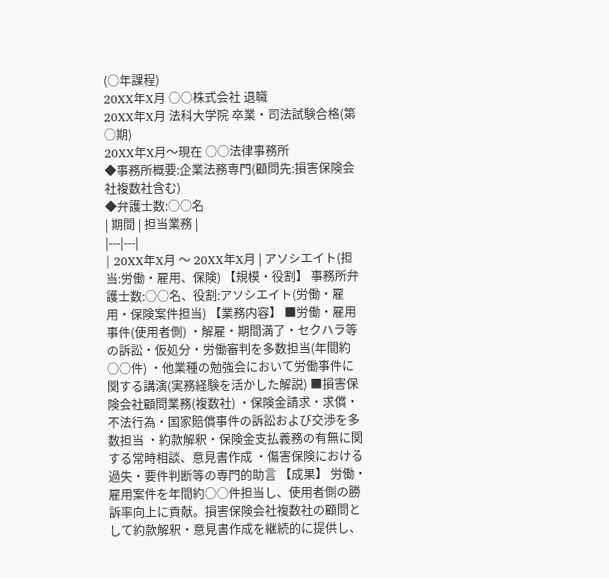(○年課程)
20XX年X月 ○○株式会社 退職
20XX年X月 法科大学院 卒業・司法試験合格(第○期)
20XX年X月〜現在 ○○法律事務所
◆事務所概要:企業法務専門(顧問先:損害保険会社複数社含む)
◆弁護士数:○○名
| 期間 | 担当業務 |
|---|---|
| 20XX年X月 〜 20XX年X月 | アソシエイト(担当:労働・雇用、保険) 【規模・役割】 事務所弁護士数:○○名、役割:アソシエイト(労働・雇用・保険案件担当) 【業務内容】 ■労働・雇用事件(使用者側) ・解雇・期間満了・セクハラ等の訴訟・仮処分・労働審判を多数担当(年間約○○件) ・他業種の勉強会において労働事件に関する講演(実務経験を活かした解説) ■損害保険会社顧問業務(複数社) ・保険金請求・求償・不法行為・国家賠償事件の訴訟および交渉を多数担当 ・約款解釈・保険金支払義務の有無に関する常時相談、意見書作成 ・傷害保険における過失・要件判断等の専門的助言 【成果】 労働・雇用案件を年間約○○件担当し、使用者側の勝訴率向上に貢献。損害保険会社複数社の顧問として約款解釈・意見書作成を継続的に提供し、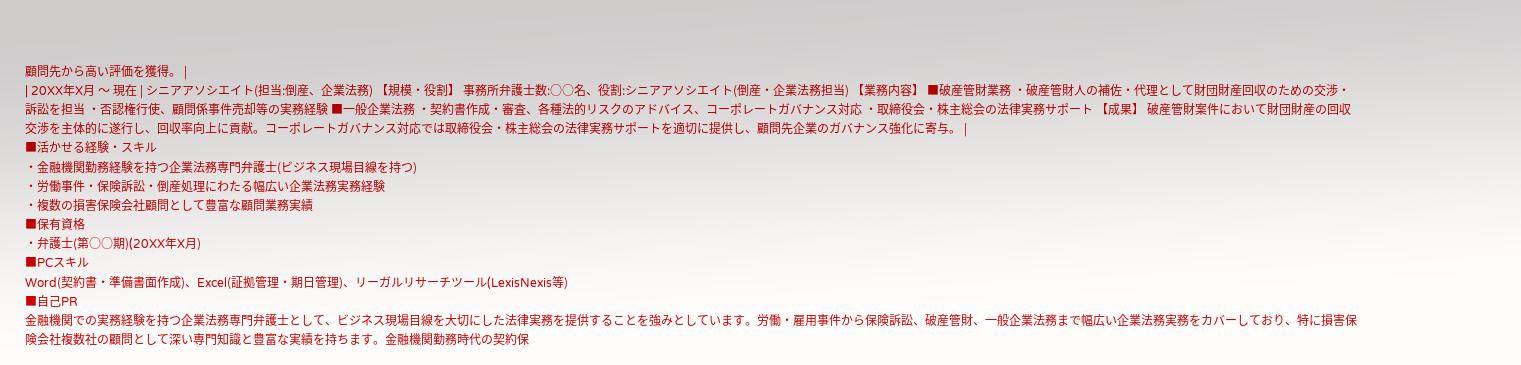顧問先から高い評価を獲得。 |
| 20XX年X月 〜 現在 | シニアアソシエイト(担当:倒産、企業法務) 【規模・役割】 事務所弁護士数:○○名、役割:シニアアソシエイト(倒産・企業法務担当) 【業務内容】 ■破産管財業務 ・破産管財人の補佐・代理として財団財産回収のための交渉・訴訟を担当 ・否認権行使、顧問係事件売却等の実務経験 ■一般企業法務 ・契約書作成・審査、各種法的リスクのアドバイス、コーポレートガバナンス対応 ・取締役会・株主総会の法律実務サポート 【成果】 破産管財案件において財団財産の回収交渉を主体的に遂行し、回収率向上に貢献。コーポレートガバナンス対応では取締役会・株主総会の法律実務サポートを適切に提供し、顧問先企業のガバナンス強化に寄与。 |
■活かせる経験・スキル
・金融機関勤務経験を持つ企業法務専門弁護士(ビジネス現場目線を持つ)
・労働事件・保険訴訟・倒産処理にわたる幅広い企業法務実務経験
・複数の損害保険会社顧問として豊富な顧問業務実績
■保有資格
・弁護士(第○○期)(20XX年X月)
■PCスキル
Word(契約書・準備書面作成)、Excel(証拠管理・期日管理)、リーガルリサーチツール(LexisNexis等)
■自己PR
金融機関での実務経験を持つ企業法務専門弁護士として、ビジネス現場目線を大切にした法律実務を提供することを強みとしています。労働・雇用事件から保険訴訟、破産管財、一般企業法務まで幅広い企業法務実務をカバーしており、特に損害保険会社複数社の顧問として深い専門知識と豊富な実績を持ちます。金融機関勤務時代の契約保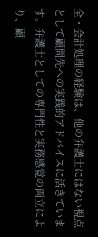全・会計処理の経験は、他の弁護士にはない視点として顧問先への実践的アドバイスに活きています。弁護士としての専門性と実務感覚の両立により、顧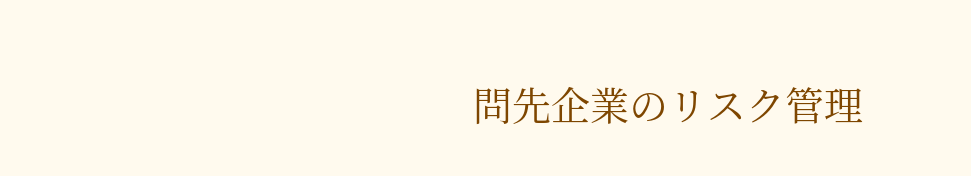問先企業のリスク管理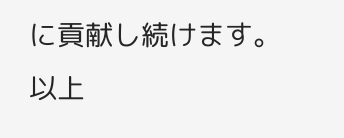に貢献し続けます。
以上